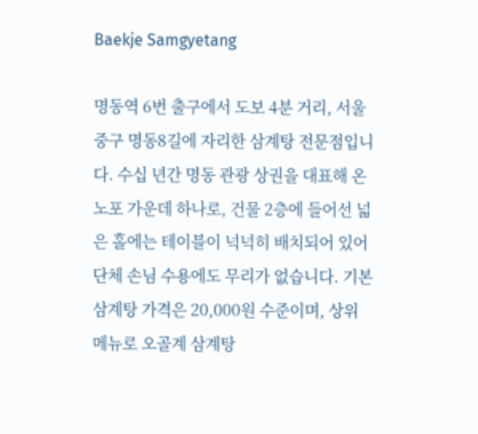Baekje Samgyetang

명동역 6번 출구에서 도보 4분 거리, 서울 중구 명동8길에 자리한 삼계탕 전문점입니다. 수십 년간 명동 관광 상권을 대표해 온 노포 가운데 하나로, 건물 2층에 들어선 넓은 홀에는 테이블이 넉넉히 배치되어 있어 단체 손님 수용에도 무리가 없습니다. 기본 삼계탕 가격은 20,000원 수준이며, 상위 메뉴로 오골계 삼계탕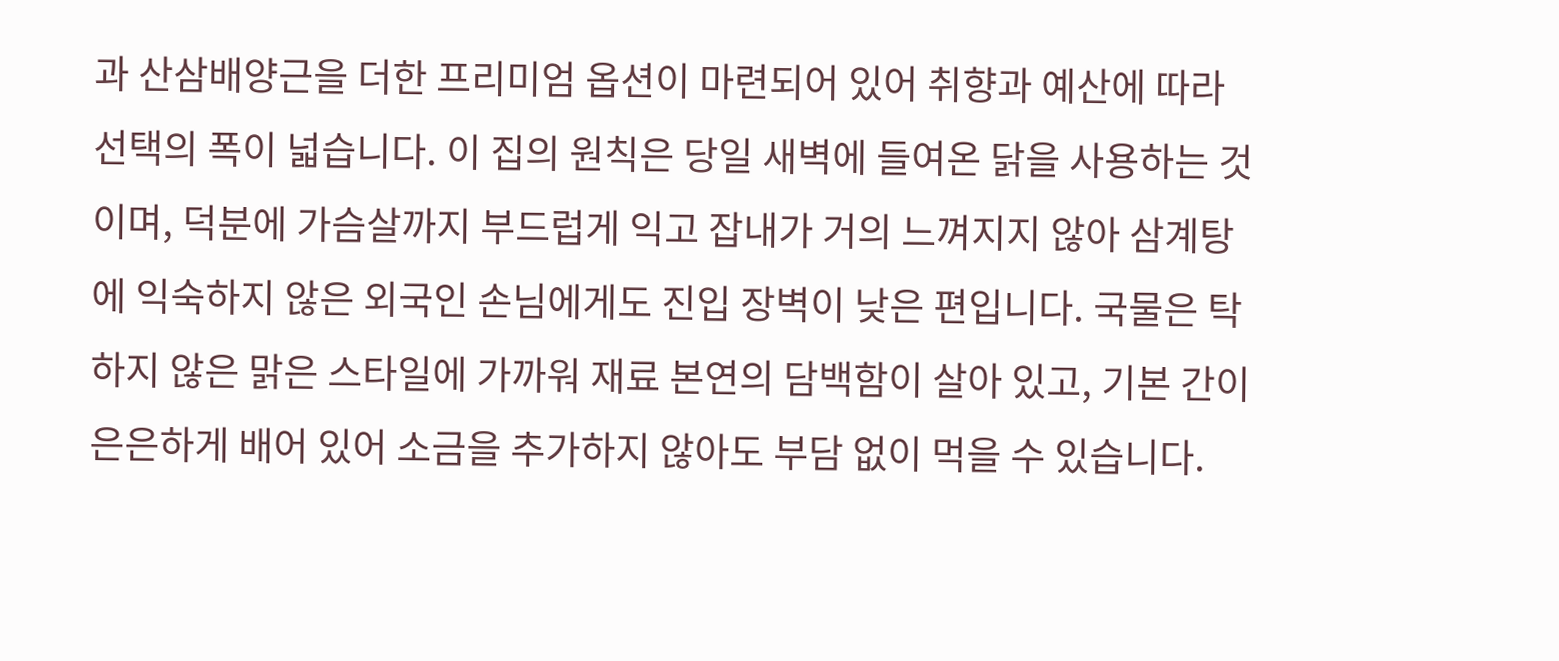과 산삼배양근을 더한 프리미엄 옵션이 마련되어 있어 취향과 예산에 따라 선택의 폭이 넓습니다. 이 집의 원칙은 당일 새벽에 들여온 닭을 사용하는 것이며, 덕분에 가슴살까지 부드럽게 익고 잡내가 거의 느껴지지 않아 삼계탕에 익숙하지 않은 외국인 손님에게도 진입 장벽이 낮은 편입니다. 국물은 탁하지 않은 맑은 스타일에 가까워 재료 본연의 담백함이 살아 있고, 기본 간이 은은하게 배어 있어 소금을 추가하지 않아도 부담 없이 먹을 수 있습니다.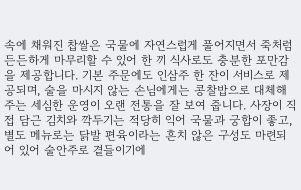속에 채워진 찹쌀은 국물에 자연스럽게 풀어지면서 죽처럼 든든하게 마무리할 수 있어 한 끼 식사로도 충분한 포만감을 제공합니다. 기본 주문에도 인삼주 한 잔이 서비스로 제공되며, 술을 마시지 않는 손님에게는 콩찰밥으로 대체해 주는 세심한 운영이 오랜 전통을 잘 보여 줍니다. 사장이 직접 담근 김치와 깍두기는 적당히 익어 국물과 궁합이 좋고, 별도 메뉴로는 닭발 편육이라는 흔치 않은 구성도 마련되어 있어 술안주로 곁들이기에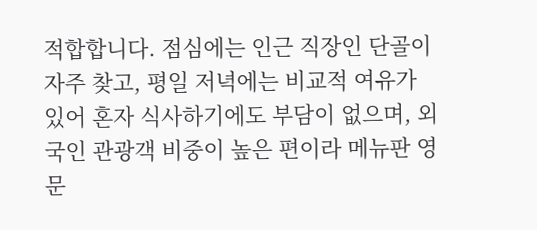적합합니다. 점심에는 인근 직장인 단골이 자주 찾고, 평일 저녁에는 비교적 여유가 있어 혼자 식사하기에도 부담이 없으며, 외국인 관광객 비중이 높은 편이라 메뉴판 영문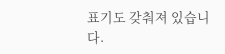표기도 갖춰져 있습니다.